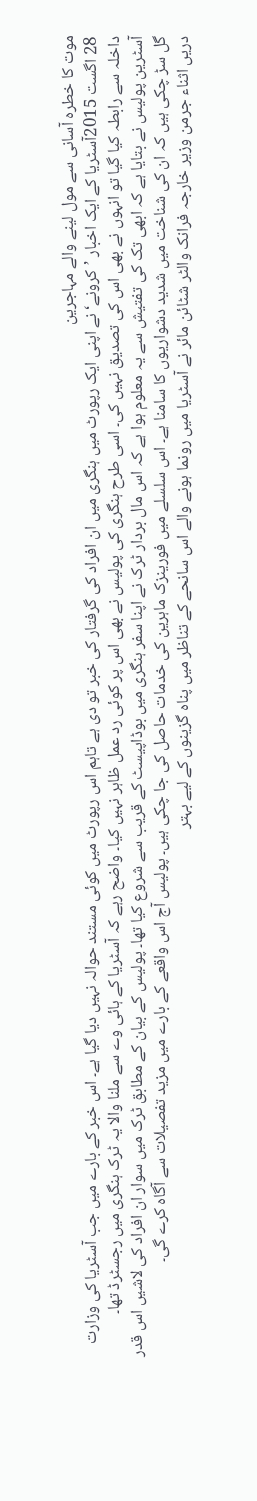موت کا خطرہ آسانی سے مول لینے والے مہاجرین
28 اگست 2015آسٹریا کے ایک اخبار ’کرونے‘ نے اپنی ایک رپورٹ میں ہنگری میں ان افراد کی گرفتار کی خبر تو دی ہے تاہم اس رپورٹ میں کوئی مستند حوالہ نہیں دیا گیا ہے۔ اس خبر کے بارے میں جب آسٹریا کی وزارت داخلہ سے رابطہ کیا گیا تو انہوں نے بھی اس کی تصدیق نہیں کی۔ اسی طرح ہنگری کی پولیس نے بھی اس پر کوئی رد عمل ظاہر نہیں کیا۔ واضح رہے کہ آسٹریا کے ہائی وے سے ملنا والا یہ ٹرک ہنگری میں رجسٹرڈ تھا۔
آسٹرین پولیس نے بتایا ہے کہ ابھی تک کی تفتیش سے یہ معلوم ہوا ہے کہ اس مال بردار ٹرک نے اپنا سفر ہنگری میں بوڈاپیسٹ کے قریب سے شروع کیا تھا۔ پولیس کے بیان کے مطابق ٹرک میں سوار ان افراد کی لاشیں اس قدر گل سڑ چکی ہیں کہ ان کی شناخت میں شدید دشواریوں کا سامنا ہے۔ اس سلسلے میں فورینزک ماہرین کی خدمات حاصل کی جا چکی ہیں۔ پولیس آج اس واقعے کے بارے میں مزید تفصیلات سے آگاہ کرے گی۔
دریں اثناء جرمن وزیر خارجہ فرانک والٹر شٹائن مائر نے آسٹریا میں رونما ہونے والے اس سانحے کے تناظر میں پناہ گزینوں کے لیے بہتر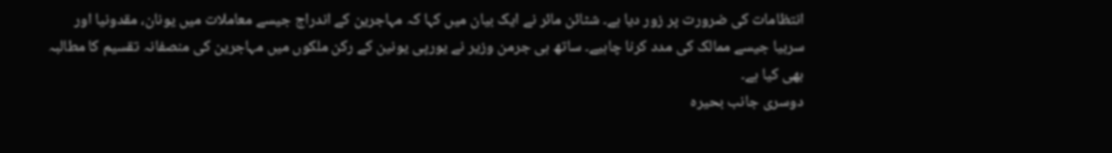انتظامات کی ضرورت پر زور دیا ہے۔ شٹائن مائر نے ایک بیان میں کہا کہ مہاجرین کے اندراج جیسے معاملات میں یونان، مقدونیا اور سربیا جیسے ممالک کی مدد کرنا چاہیے۔ ساتھ ہی جرمن وزیر نے یورپی یونین کے رکن ملکوں میں مہاجرین کی منصفانہ تقسیم کا مطالبہ بھی کیا ہے۔
دوسری جانب بحیرہ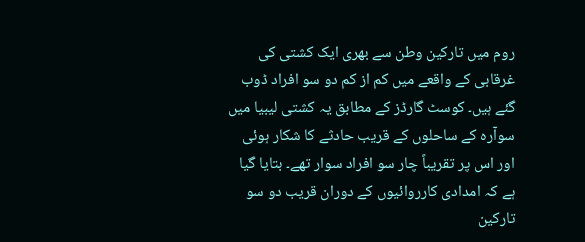روم میں تارکین وطن سے بھری ایک کشتی کی غرقابی کے واقعے میں کم از کم دو سو افراد ڈوب گئے ہیں۔ کوسٹ گارڈز کے مطابق یہ کشتی لیبیا میں سوآرہ کے ساحلوں کے قریب حادثے کا شکار ہوئی اور اس پر تقریباً چار سو افراد سوار تھے۔ بتایا گیا ہے کہ امدادی کارروائیوں کے دوران قریب دو سو تارکین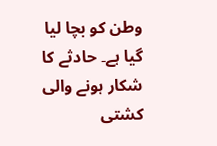وطن کو بچا لیا گیا ہے۔ حادثے کا شکار ہونے والی کشتی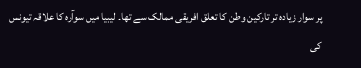پر سوار زیادہ تر تارکین وطن کا تعلق افریقی ممالک سے تھا۔ لیبیا میں سوآرہ کا علاقہ تیونس کی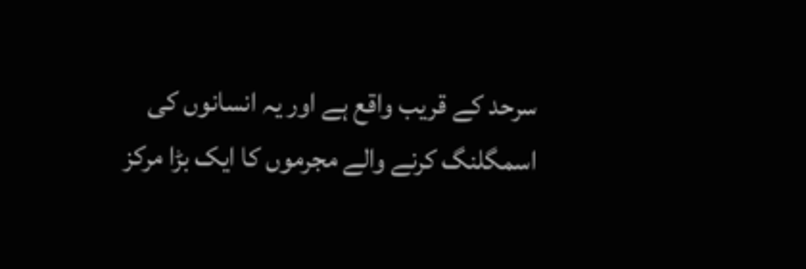سرحد کے قریب واقع ہے اور یہ انسانوں کی اسمگلنگ کرنے والے مجرموں کا ایک بڑا مرکز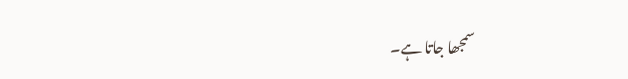سمجھا جاتا ہے۔